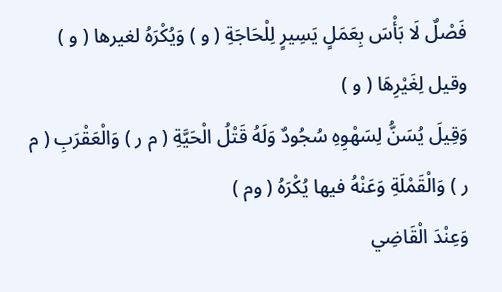فَصْلٌ لَا بَأْسَ بِعَمَلٍ يَسِيرٍ لِلْحَاجَةِ ( و ) وَيُكْرَهُ لغيرها ( و ) وقيل لِغَيْرِهَا ( و )
وَقِيلَ يُسَنُّ لِسَهْوِهِ سُجُودٌ وَلَهُ قَتْلُ الْحَيَّةِ ( م ر ) وَالْعَقْرَبِ ( م ر ) وَالْقَمْلَةِ وَعَنْهُ فيها يُكْرَهُ ( وم )
وَعِنْدَ الْقَاضِي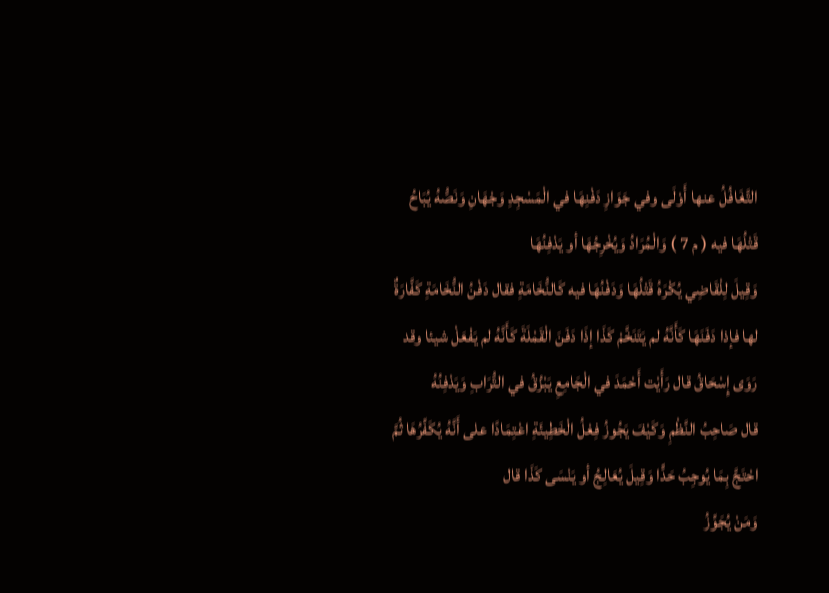التَّغَافُلُ عنها أَوْلَى وفي جَوَازِ دَفْنِهَا في الْمَسْجِدِ وَجْهَانِ وَنَصُّهُ يُبَاحُ قَتْلُهَا فيه ( م 7 ) وَالْمُرَادُ وَيُخْرِجُهَا أو يَدْفِنُهَا
وَقِيلَ لِلْقَاضِي يُكْرَهُ قَتْلُهَا وَدَفْنُهَا فيه كَالنُّخَامَةِ فقال دَفْنُ النُّخَامَةِ كَفَّارَةٌ لها فإذا دَفَنَهَا كَأَنَّهُ لم يَتَنَخَّمْ كَذَا إذَا دَفَنَ الْقَمْلَةَ كَأَنَّهُ لم يَفْعَلْ شيئا وقد رَوَى إِسْحَاقُ قال رَأَيْت أَحْمَدَ في الْجَامِعِ يَبْزُقُ في التُّرَابِ وَيَدْفِنُهُ
قال صَاحِبُ النَّظْمِ وَكَيْفَ يَجُوزُ فِعْلُ الْخَطِيئَةِ اعْتِمَادًا على أَنَّهُ يُكَفِّرُهَا ثُمَّ احْتَجَّ بِمَا يُوجِبُ حَدًّا وَقِيلَ يُعَالِجُ أو يَنْسَى كَذَا قال
وَمَنْ يُجَوِّزُ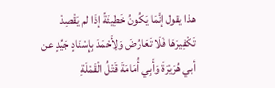هذا يقول إنَّمَا يَكُونُ خَطِيئَةً إذَا لم يَقْصِدْ تَكْفِيرَهَا فَلَا تَعَارُضَ وَلِأَحْمَدَ بِإِسْنَادٍ جَيِّدٍ عن أبي هُرَيْرَةَ وَأَبِي أُمَامَةَ قَتْلُ الْقَمْلَةِ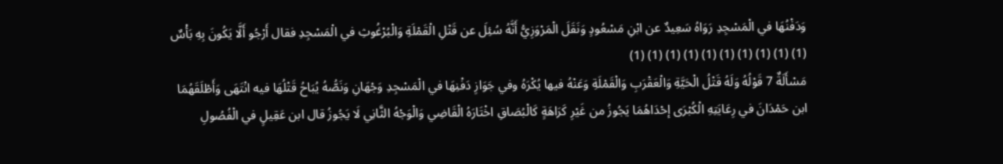وَدَفْنُهَا في الْمَسْجِدِ رَوَاهُ سَعِيدٌ عن ابْنِ مَسْعُودٍ وَنَقَلَ الْمَرْوَزِيُّ أَنَّهُ سُئِلَ عن قَتْلِ الْقَمْلَةِ وَالْبُرْغُوثِ في الْمَسْجِدِ فقال أَرْجُو أَلَّا يَكُونَ بِهِ بَأْسٌ (1) (1) (1) (1) (1) (1) (1) (1) (1) (1)
مَسْأَلَةٌ 7 قَوْلُهُ وَلَهُ قَتْلُ الْحَيَّةِ وَالْعَقْرَبِ وَالْقَمْلَةِ وَعَنْهُ فيها يُكْرَهُ وفي جَوَازِ دَفْنِهَا في الْمَسْجِدِ وَجْهَانِ وَنَصُّهُ يُبَاحُ قَتْلُهَا فيه انْتَهَى وَأَطْلَقَهُمَا ابن حَمْدَانَ في رِعَايَتِهِ الْكُبْرَى إحْدَاهُمَا يَجُوزُ من غَيْرِ كَرَاهَةٍ كَالْبُصَاقِ اخْتَارَهُ الْقَاضِي وَالْوَجْهُ الثَّانِي لَا يَجُوزُ قال ابن عَقِيلٍ في الْفُصُولِ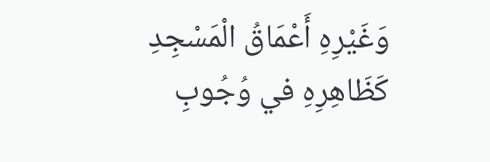وَغَيْرِهِ أَعْمَاقُ الْمَسْجِدِ كَظَاهِرِهِ في وُجُوبِ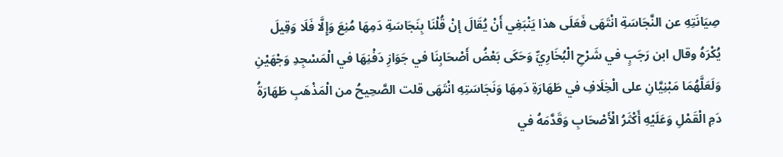صِيَانَتِهِ عن النَّجَاسَةِ انْتَهَى فَعَلَى هذا يَنْبَغِي أَنْ يُقَالَ إنْ قُلْنَا بِنَجَاسَةِ دَمِهَا مُنِعَ وَإِلَّا فَلَا وَقِيلَ يُكْرَهُ وقال ابن رَجَبٍ في شَرْحِ الْبُخَارِيِّ وَحَكَى بَعْضُ أَصْحَابِنَا في جَوَازِ دَفْنِهَا في الْمَسْجِدِ وَجْهَيْنِ وَلَعَلَّهُمَا مَبْنِيَّانِ على الْخِلَافِ في طَهَارَةِ دَمِهَا وَنَجَاسَتِهِ انْتَهَى قلت الصَّحِيحُ من الْمَذْهَبِ طَهَارَةُ دَمِ الْقَمْلِ وَعَلَيْهِ أَكْثَرُ الْأَصْحَابِ وَقَدَّمَهُ في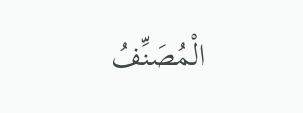الْمُصَنِّفُ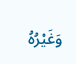وَغَيْرُهُ